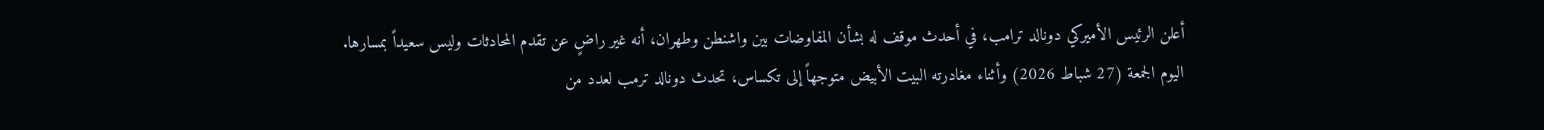أعلن الرئيس الأميركي دونالد ترامب، في أحدث موقف له بشأن المفاوضات بين واشنطن وطهران، أنه غير راضٍ عن تقدم المحادثات وليس سعيداً بمسارها.
اليوم الجمعة (27 شباط 2026) وأثناء مغادرته البيت الأبيض متوجهاً إلى تكساس، تحدث دونالد ترمب لعدد من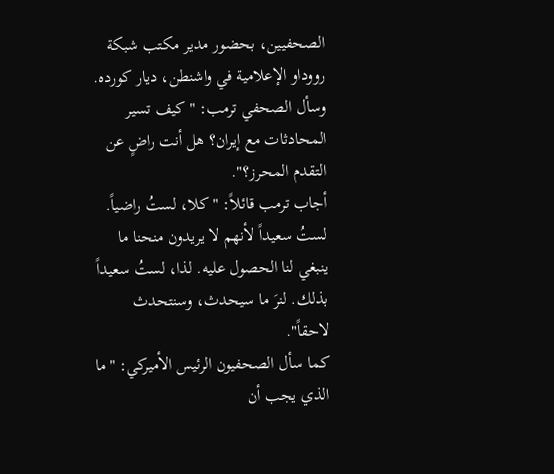الصحفيين، بحضور مدير مكتب شبكة رووداو الإعلامية في واشنطن، ديار كورده.
وسأل الصحفي ترمب: "كيف تسير المحادثات مع إيران؟ هل أنت راضٍ عن التقدم المحرز؟".
أجاب ترمب قائلاً: "كلا، لستُ راضياً. لستُ سعيداً لأنهم لا يريدون منحنا ما ينبغي لنا الحصول عليه. لذا، لستُ سعيداً بذلك. لنرَ ما سيحدث، وسنتحدث لاحقاً".
كما سأل الصحفيون الرئيس الأميركي: "ما الذي يجب أن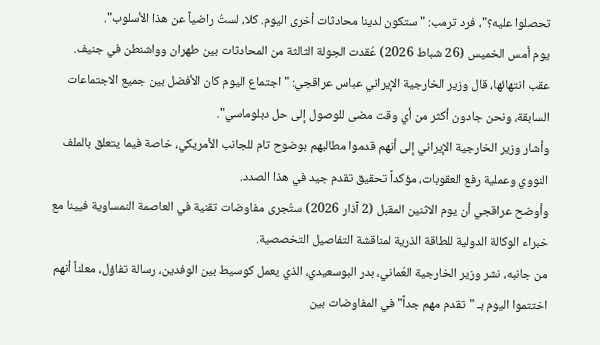تحصلوا عليه؟"، فرد ترمب: "ستكون لدينا محادثات أخرى اليوم. كلا، لستُ راضياً عن هذا الأسلوب".
يوم أمس الخميس (26 شباط 2026) عُقدت الجولة الثالثة من المحادثات بين طهران وواشنطن في جنيف.
عقب انتهائها، قال وزير الخارجية الإيراني عباس عراقجي: "اجتماع اليوم كان الأفضل بين جميع الاجتماعات السابقة، ونحن جادون أكثر من أي وقت مضى للوصول إلى حل دبلوماسي".
وأشار وزير الخارجية الإيراني إلى أنهم قدموا مطالبهم بوضوح تام للجانب الأمريكي، خاصة فيما يتعلق بالملف النووي وعملية رفع العقوبات، مؤكداً تحقيق تقدم جيد في هذا الصدد.
وأوضح عراقجي أن يوم الاثنين المقبل (2 آذار 2026) ستُجرى مفاوضات تقنية في العاصمة النمساوية فيينا مع خبراء الوكالة الدولية للطاقة الذرية لمناقشة التفاصيل التخصصية.
من جانبه، نشر وزير الخارجية العُماني، بدر البوسعيدي، الذي يعمل كوسيط بين الوفدين، رسالة تفاؤل، معلناً أنهم اختتموا اليوم بـ "تقدم مهم جداً" في المفاوضات بين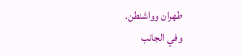طهران وواشنطن.
وفي الجانب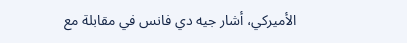الأميركي، أشار جيه دي فانس في مقابلة مع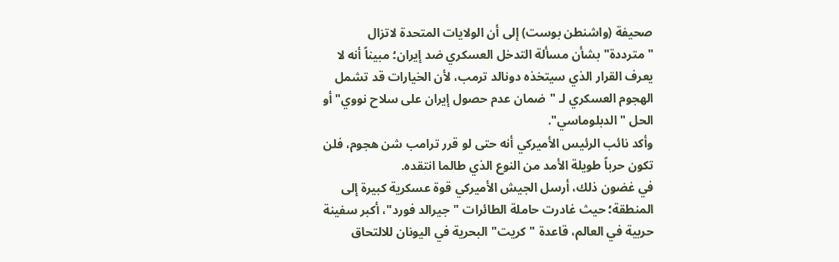صحيفة (واشنطن بوست) إلى أن الولايات المتحدة لاتزال "مترددة" بشأن مسألة التدخل العسكري ضد إيران؛ مبيناً أنه لا يعرف القرار الذي سيتخذه دونالد ترمب، لأن الخيارات قد تشمل الهجوم العسكري لـ "ضمان عدم حصول إيران على سلاح نووي" أو الحل "الدبلوماسي".
وأكد نائب الرئيس الأميركي أنه حتى لو قرر ترامب شن هجوم، فلن تكون حرباً طويلة الأمد من النوع الذي طالما انتقده.
في غضون ذلك، أرسل الجيش الأميركي قوة عسكرية كبيرة إلى المنطقة؛ حيث غادرت حاملة الطائرات "جيرالد فورد"، أكبر سفينة حربية في العالم، قاعدة "كريت" البحرية في اليونان للالتحاق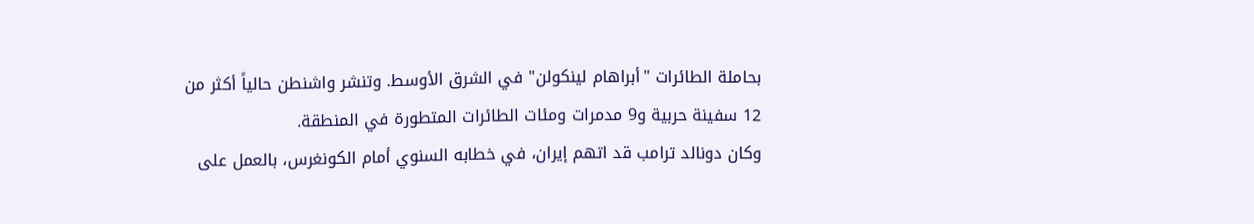بحاملة الطائرات "أبراهام لينكولن" في الشرق الأوسط. وتنشر واشنطن حالياً أكثر من 12 سفينة حربية و9 مدمرات ومئات الطائرات المتطورة في المنطقة.
وكان دونالد ترامب قد اتهم إيران، في خطابه السنوي أمام الكونغرس، بالعمل على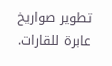تطوير صواريخ عابرة للقارات.